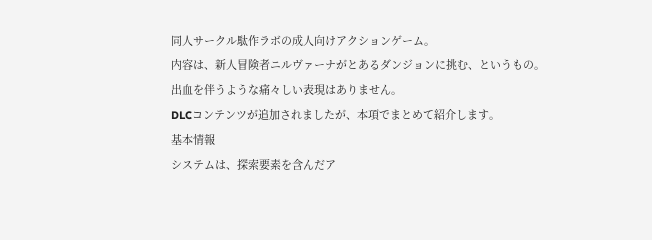同人サークル駄作ラボの成人向けアクションゲーム。
内容は、新人冒険者ニルヴァーナがとあるダンジョンに挑む、というもの。
出血を伴うような痛々しい表現はありません。
DLCコンテンツが追加されましたが、本項でまとめて紹介します。
基本情報
システムは、探索要素を含んだア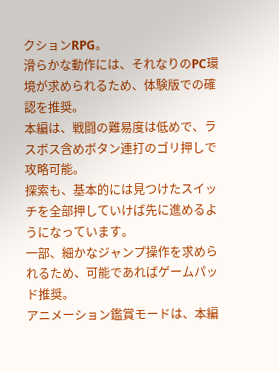クションRPG。
滑らかな動作には、それなりのPC環境が求められるため、体験版での確認を推奨。
本編は、戦闘の難易度は低めで、ラスボス含めボタン連打のゴリ押しで攻略可能。
探索も、基本的には見つけたスイッチを全部押していけば先に進めるようになっています。
一部、細かなジャンプ操作を求められるため、可能であればゲームパッド推奨。
アニメーション鑑賞モードは、本編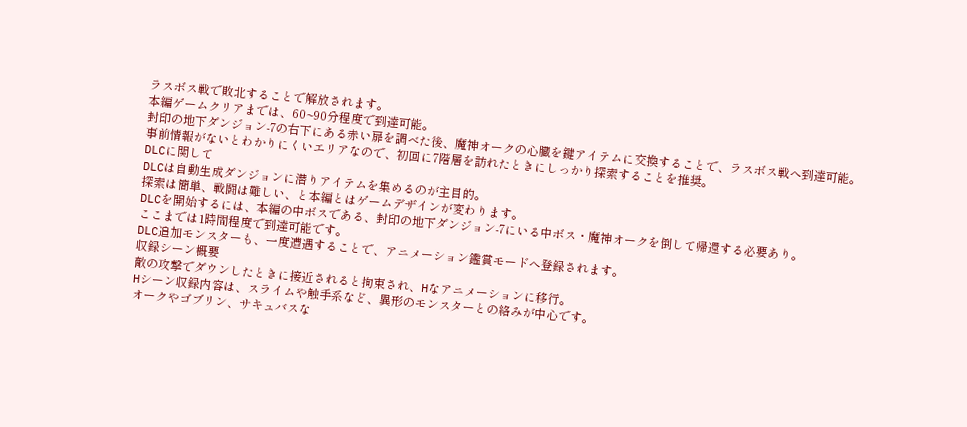ラスボス戦で敗北することで解放されます。
本編ゲームクリアまでは、60~90分程度で到達可能。
封印の地下ダンジョン-7の右下にある赤い扉を調べた後、魔神オークの心臓を鍵アイテムに交換することで、ラスボス戦へ到達可能。
事前情報がないとわかりにくいエリアなので、初回に7階層を訪れたときにしっかり探索することを推奨。
DLCに関して
DLCは自動生成ダンジョンに潜りアイテムを集めるのが主目的。
探索は簡単、戦闘は難しい、と本編とはゲームデザインが変わります。
DLCを開始するには、本編の中ボスである、封印の地下ダンジョン-7にいる中ボス・魔神オークを倒して帰還する必要あり。
ここまでは1時間程度で到達可能です。
DLC追加モンスターも、一度遭遇することで、アニメーション鑑賞モードへ登録されます。
収録シーン概要
敵の攻撃でダウンしたときに接近されると拘束され、Hなアニメーションに移行。
Hシーン収録内容は、スライムや触手系など、異形のモンスターとの絡みが中心です。
オークやゴブリン、サキュバスな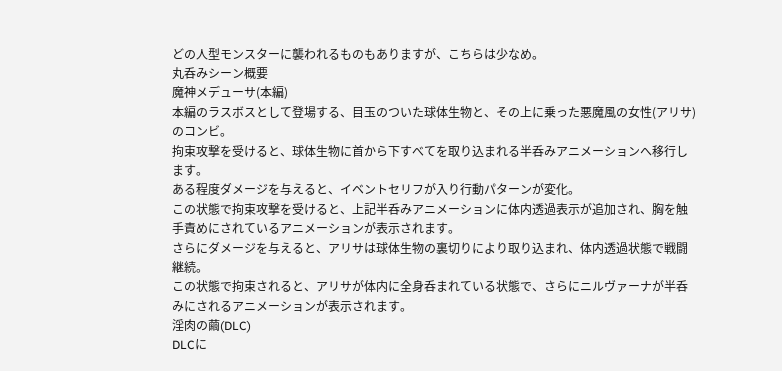どの人型モンスターに襲われるものもありますが、こちらは少なめ。
丸呑みシーン概要
魔神メデューサ(本編)
本編のラスボスとして登場する、目玉のついた球体生物と、その上に乗った悪魔風の女性(アリサ)のコンビ。
拘束攻撃を受けると、球体生物に首から下すべてを取り込まれる半呑みアニメーションへ移行します。
ある程度ダメージを与えると、イベントセリフが入り行動パターンが変化。
この状態で拘束攻撃を受けると、上記半呑みアニメーションに体内透過表示が追加され、胸を触手責めにされているアニメーションが表示されます。
さらにダメージを与えると、アリサは球体生物の裏切りにより取り込まれ、体内透過状態で戦闘継続。
この状態で拘束されると、アリサが体内に全身呑まれている状態で、さらにニルヴァーナが半呑みにされるアニメーションが表示されます。
淫肉の繭(DLC)
DLCに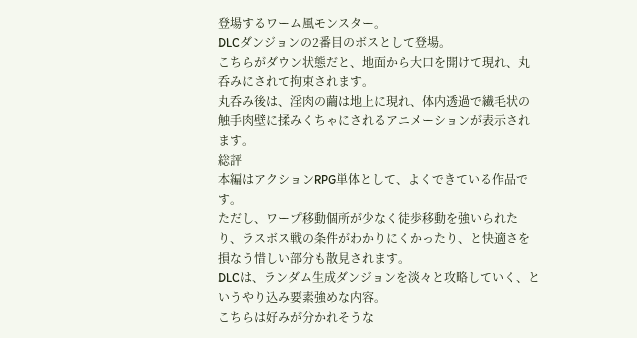登場するワーム風モンスター。
DLCダンジョンの2番目のボスとして登場。
こちらがダウン状態だと、地面から大口を開けて現れ、丸呑みにされて拘束されます。
丸呑み後は、淫肉の繭は地上に現れ、体内透過で繊毛状の触手肉壁に揉みくちゃにされるアニメーションが表示されます。
総評
本編はアクションRPG単体として、よくできている作品です。
ただし、ワープ移動個所が少なく徒歩移動を強いられたり、ラスボス戦の条件がわかりにくかったり、と快適さを損なう惜しい部分も散見されます。
DLCは、ランダム生成ダンジョンを淡々と攻略していく、というやり込み要素強めな内容。
こちらは好みが分かれそうな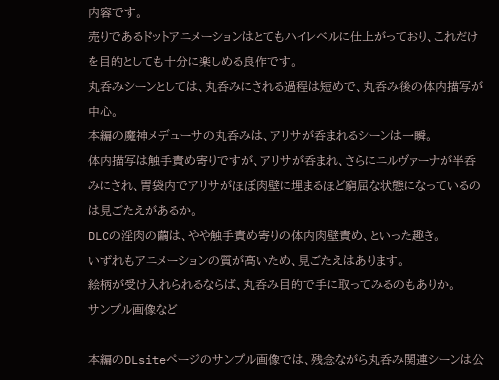内容です。
売りであるドットアニメーションはとてもハイレベルに仕上がっており、これだけを目的としても十分に楽しめる良作です。
丸呑みシーンとしては、丸呑みにされる過程は短めで、丸呑み後の体内描写が中心。
本編の魔神メデューサの丸呑みは、アリサが呑まれるシーンは一瞬。
体内描写は触手責め寄りですが、アリサが呑まれ、さらにニルヴァーナが半呑みにされ、胃袋内でアリサがほぼ肉壁に埋まるほど窮屈な状態になっているのは見ごたえがあるか。
DLCの淫肉の繭は、やや触手責め寄りの体内肉壁責め、といった趣き。
いずれもアニメーションの質が高いため、見ごたえはあります。
絵柄が受け入れられるならば、丸呑み目的で手に取ってみるのもありか。
サンプル画像など

本編のDLsiteページのサンプル画像では、残念ながら丸呑み関連シーンは公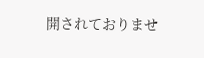開されておりませ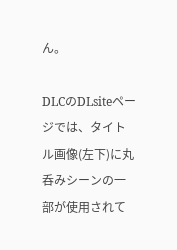ん。

DLCのDLsiteページでは、タイトル画像(左下)に丸呑みシーンの一部が使用されて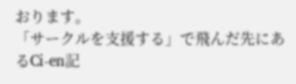おります。
「サークルを支援する」で飛んだ先にあるCi-en記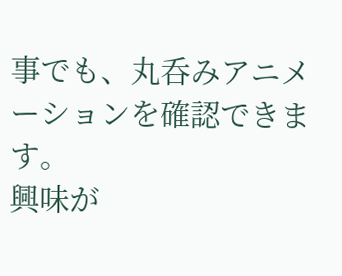事でも、丸呑みアニメーションを確認できます。
興味が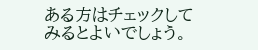ある方はチェックしてみるとよいでしょう。